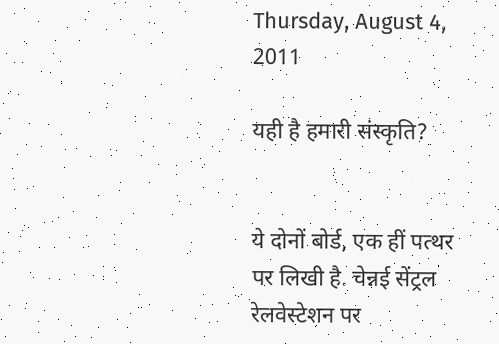Thursday, August 4, 2011

यही है हमारी संस्कृति?


ये दोनों बोर्ड, एक हीं पत्थर पर लिखी है. चेन्नई सेंट्रल रेलवेस्टेशन पर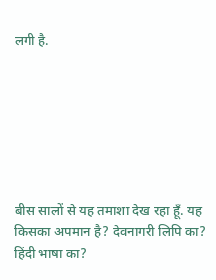लगी है.







बीस सालों से यह तमाशा देख रहा हूँ. यह किसका अपमान है? देवनागरी लिपि का? हिंदी भाषा का?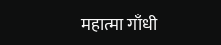महात्मा गाँधी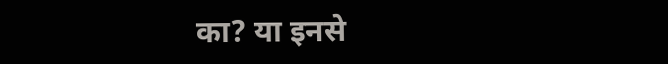का? या इनसे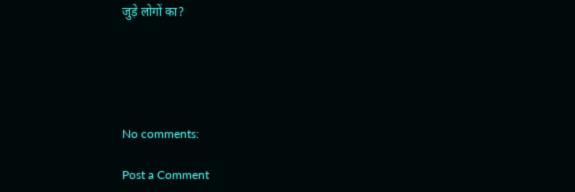जुड़े लोगों का?





No comments:

Post a Comment